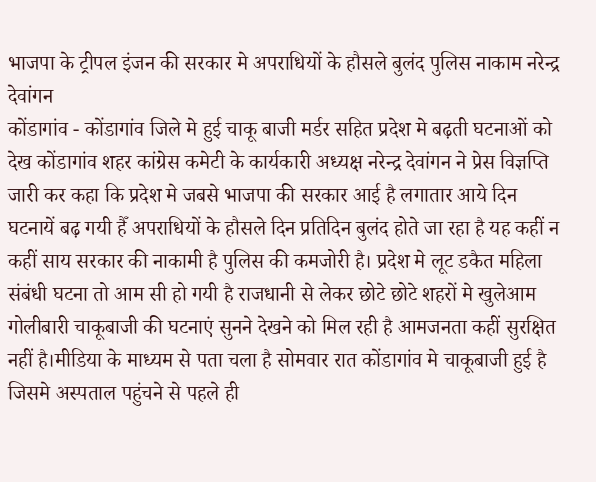भाजपा के ट्रीपल इंजन की सरकार मे अपराधियों के हौसले बुलंद पुलिस नाकाम नरेन्द्र देवांगन
कोंडागांव - कोंडागांव जिले मे हुई चाकू बाजी मर्डर सहित प्रदेश मे बढ़ती घटनाओं को देख कोंडागांव शहर कांग्रेस कमेटी के कार्यकारी अध्यक्ष नरेन्द्र देवांगन ने प्रेस विज्ञप्ति जारी कर कहा कि प्रदेश मे जबसे भाजपा की सरकार आई है लगातार आये दिन घटनायें बढ़ गयी हैँ अपराधियों के हौसले दिन प्रतिदिन बुलंद होते जा रहा है यह कहीं न कहीं साय सरकार की नाकामी है पुलिस की कमजोरी है। प्रदेश मे लूट डकैत महिला संबंधी घटना तो आम सी हो गयी है राजधानी से लेकर छोटे छोटे शहरों मे खुलेआम गोलीबारी चाकूबाजी की घटनाएं सुनने देखने को मिल रही है आमजनता कहीं सुरक्षित नहीं है।मीडिया के माध्यम से पता चला है सोमवार रात कोंडागांव मे चाकूबाजी हुई है जिसमे अस्पताल पहुंचने से पहले ही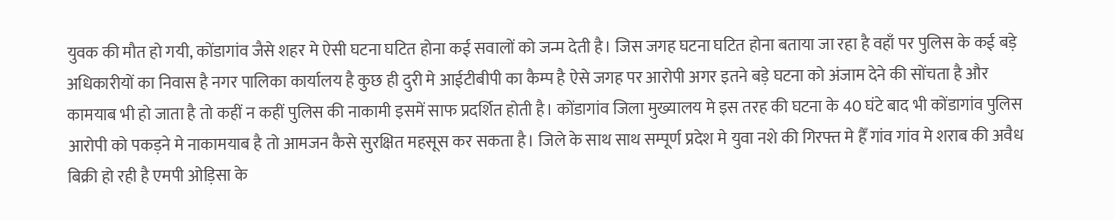युवक की मौत हो गयी, कोंडागांव जैसे शहर मे ऐसी घटना घटित होना कई सवालों को जन्म देती है। जिस जगह घटना घटित होना बताया जा रहा है वहाँ पर पुलिस के कई बड़े अधिकारीयों का निवास है नगर पालिका कार्यालय है कुछ ही दुरी मे आईटीबीपी का कैम्प है ऐसे जगह पर आरोपी अगर इतने बड़े घटना को अंजाम देने की सोंचता है और कामयाब भी हो जाता है तो कहीं न कहीं पुलिस की नाकामी इसमें साफ प्रदर्शित होती है। कोंडागांव जिला मुख्यालय मे इस तरह की घटना के 40 घंटे बाद भी कोंडागांव पुलिस आरोपी को पकड़ने मे नाकामयाब है तो आमजन कैसे सुरक्षित महसूस कर सकता है। जिले के साथ साथ सम्पूर्ण प्रदेश मे युवा नशे की गिरफ्त मे हैँ गांव गांव मे शराब की अवैध बिक्री हो रही है एमपी ओड़िसा के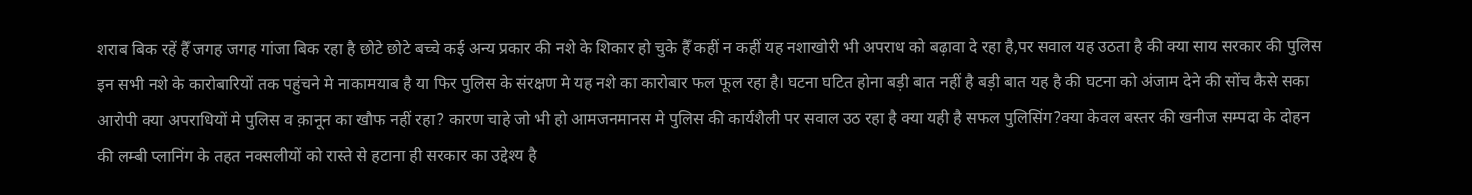शराब बिक रहें हैँ जगह जगह गांजा बिक रहा है छोटे छोटे बच्चे कई अन्य प्रकार की नशे के शिकार हो चुके हैँ कहीं न कहीं यह नशाखोरी भी अपराध को बढ़ावा दे रहा है,पर सवाल यह उठता है की क्या साय सरकार की पुलिस इन सभी नशे के कारोबारियों तक पहुंचने मे नाकामयाब है या फिर पुलिस के संरक्षण मे यह नशे का कारोबार फल फूल रहा है। घटना घटित होना बड़ी बात नहीं है बड़ी बात यह है की घटना को अंजाम देने की सोंच कैसे सका आरोपी क्या अपराधियों मे पुलिस व क़ानून का खौफ नहीं रहा? कारण चाहे जो भी हो आमजनमानस मे पुलिस की कार्यशैली पर सवाल उठ रहा है क्या यही है सफल पुलिसिंग?क्या केवल बस्तर की खनीज सम्पदा के दोहन की लम्बी प्लानिंग के तहत नक्सलीयों को रास्ते से हटाना ही सरकार का उद्देश्य है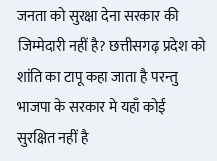जनता को सुरक्षा देना सरकार की जिम्मेदारी नहीं है? छत्तीसगढ़ प्रदेश को शांति का टापू कहा जाता है परन्तु भाजपा के सरकार मे यहाँ कोई सुरक्षित नहीं है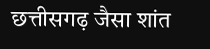छत्तीसगढ़ जैसा शांत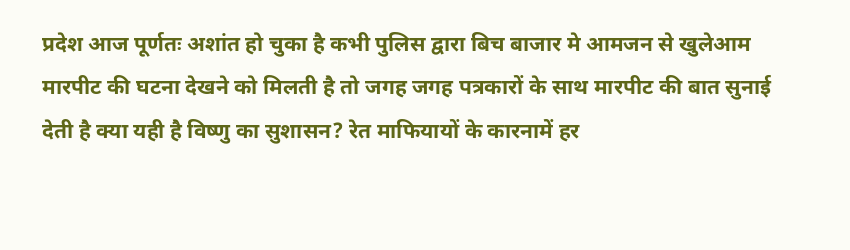प्रदेश आज पूर्णतः अशांत हो चुका है कभी पुलिस द्वारा बिच बाजार मे आमजन से खुलेआम मारपीट की घटना देखने को मिलती है तो जगह जगह पत्रकारों के साथ मारपीट की बात सुनाई देती है क्या यही है विष्णु का सुशासन? रेत माफियायों के कारनामें हर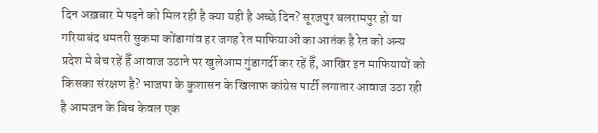दिन अख़बार मे पढ़ने को मिल रही है क्या यही है अच्छे दिन? सूरजपुर बलरामपुर हो या गरियाबंद धमतरी सुकमा कोंडागांव हर जगह रेत माफियाओं का आतंक है रेत को अन्य प्रदेश मे बेच रहें हैँ आवाज उठाने पर खुलेआम गुंडागर्दी कर रहें हैँ, आखिर इन माफियायों को किसका संरक्षण है? भाजपा के कुशासन के खिलाफ कांग्रेस पार्टी लगातार आवाज उठा रही है आमजन के बिच केवल एक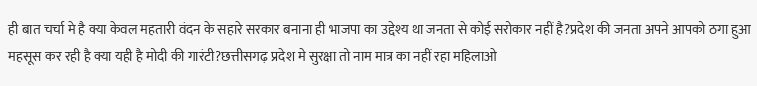ही बात चर्चा मे है क्या केवल महतारी वंदन के सहारे सरकार बनाना ही भाजपा का उद्देश्य था जनता से कोई सरोकार नहीं है?प्रदेश की जनता अपने आपको ठगा हुआ महसूस कर रही है क्या यही है मोदी की गारंटी?छत्तीसगढ़ प्रदेश मे सुरक्षा तो नाम मात्र का नहीं रहा महिलाओ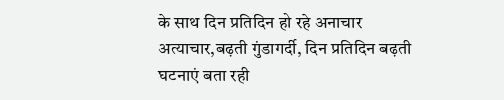के साथ दिन प्रतिदिन हो रहे अनाचार अत्याचार,बढ़ती गुंडागर्दी, दिन प्रतिदिन बढ़ती घटनाएं बता रही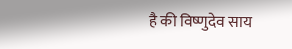है की विष्णुदेव साय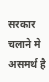सरकार चलाने मे असमर्थ है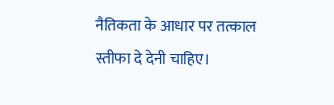नैतिकता के आधार पर तत्काल स्तीफा दे देनी चाहिए।